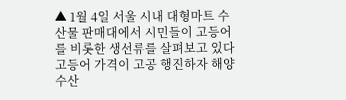▲ 1월 4일 서울 시내 대형마트 수산물 판매대에서 시민들이 고등어를 비롯한 생선류를 살펴보고 있다
고등어 가격이 고공 행진하자 해양수산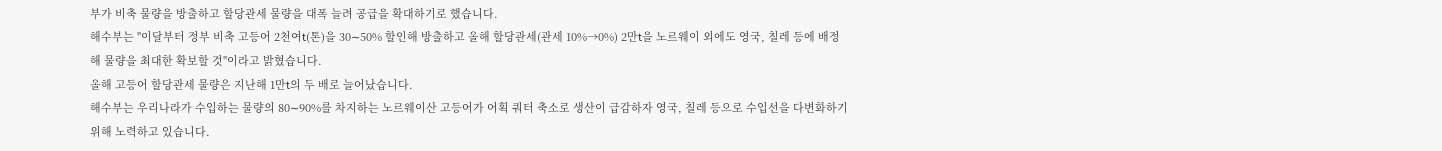부가 비축 물량을 방출하고 할당관세 물량을 대폭 늘려 공급을 확대하기로 했습니다.
해수부는 "이달부터 정부 비축 고등어 2천여t(톤)을 30∼50% 할인해 방출하고 올해 할당관세(관세 10%→0%) 2만t을 노르웨이 외에도 영국, 칠레 등에 배정해 물량을 최대한 확보할 것"이라고 밝혔습니다.
올해 고등어 할당관세 물량은 지난해 1만t의 두 배로 늘어났습니다.
해수부는 우리나라가 수입하는 물량의 80∼90%를 차지하는 노르웨이산 고등어가 어획 쿼터 축소로 생산이 급감하자 영국, 칠레 등으로 수입선을 다변화하기 위해 노력하고 있습니다.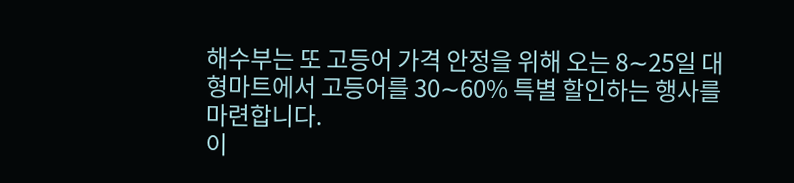해수부는 또 고등어 가격 안정을 위해 오는 8∼25일 대형마트에서 고등어를 30∼60% 특별 할인하는 행사를 마련합니다.
이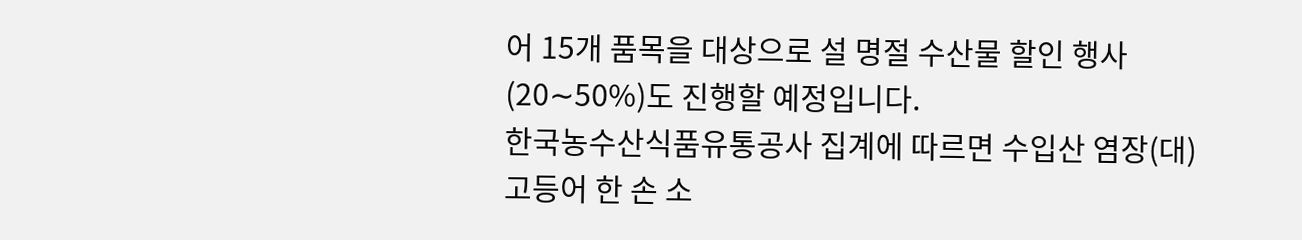어 15개 품목을 대상으로 설 명절 수산물 할인 행사(20∼50%)도 진행할 예정입니다.
한국농수산식품유통공사 집계에 따르면 수입산 염장(대) 고등어 한 손 소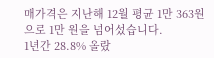매가격은 지난해 12월 평균 1만 363원으로 1만 원을 넘어섰습니다.
1년간 28.8% 올랐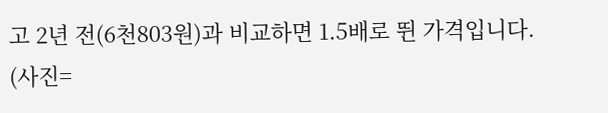고 2년 전(6천803원)과 비교하면 1.5배로 뛴 가격입니다.
(사진=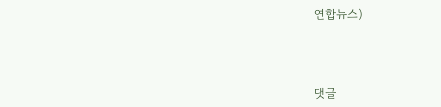연합뉴스)



댓글